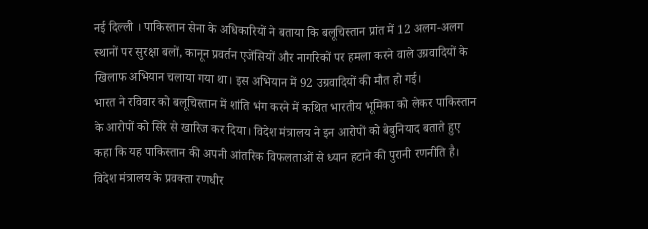नई दिल्ली । पाकिस्तान सेना के अधिकारियों ने बताया कि बलूचिस्तान प्रांत में 12 अलग-अलग स्थानों पर सुरक्षा बलों, कानून प्रवर्तन एजेंसियों और नागरिकों पर हमला करने वाले उग्रवादियों के खिलाफ अभियान चलाया गया था। इस अभियान में 92 उग्रवादियों की मौत हो गई।
भारत ने रविवार को बलूचिस्तान में शांति भंग करने में कथित भारतीय भूमिका को लेकर पाकिस्तान के आरोपों को सिरे से खारिज कर दिया। विदेश मंत्रालय ने इन आरोपों को बेबुनियाद बताते हुए कहा कि यह पाकिस्तान की अपनी आंतरिक विफलताओं से ध्यान हटाने की पुरानी रणनीति है।
विदेश मंत्रालय के प्रवक्ता रणधीर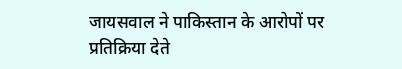जायसवाल ने पाकिस्तान के आरोपों पर प्रतिक्रिया देते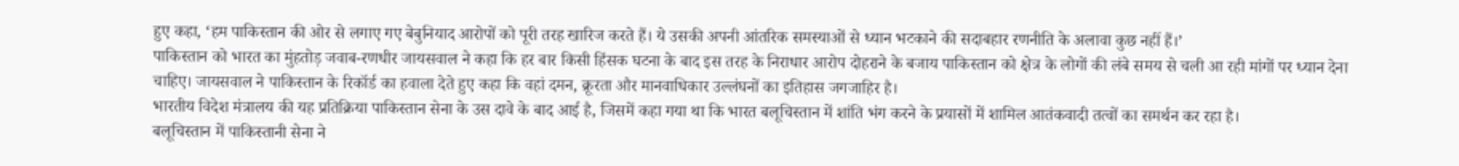हुए कहा, ‘हम पाकिस्तान की ओर से लगाए गए बेबुनियाद आरोपों को पूरी तरह खारिज करते हैं। ये उसकी अपनी आंतरिक समस्याओं से ध्यान भटकाने की सदाबहार रणनीति के अलावा कुछ नहीं हैं।’
पाकिस्तान को भारत का मुंहतोड़ जवाब-रणधीर जायसवाल ने कहा कि हर बार किसी हिंसक घटना के बाद इस तरह के निराधार आरोप दोहराने के बजाय पाकिस्तान को क्षेत्र के लोगों की लंबे समय से चली आ रही मांगों पर ध्यान देना चाहिए। जायसवाल ने पाकिस्तान के रिकॉर्ड का हवाला देते हुए कहा कि वहां दमन, क्रूरता और मानवाधिकार उल्लंघनों का इतिहास जगजाहिर है।
भारतीय विदेश मंत्रालय की यह प्रतिक्रिया पाकिस्तान सेना के उस दावे के बाद आई है, जिसमें कहा गया था कि भारत बलूचिस्तान में शांति भंग करने के प्रयासों में शामिल आतंकवादी तत्वों का समर्थन कर रहा है।
बलूचिस्तान में पाकिस्तानी सेना ने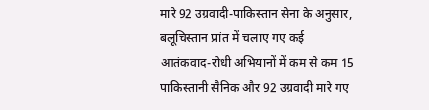मारे 92 उग्रवादी-पाकिस्तान सेना के अनुसार, बलूचिस्तान प्रांत में चलाए गए कई आतंकवाद-रोधी अभियानों में कम से कम 15 पाकिस्तानी सैनिक और 92 उग्रवादी मारे गए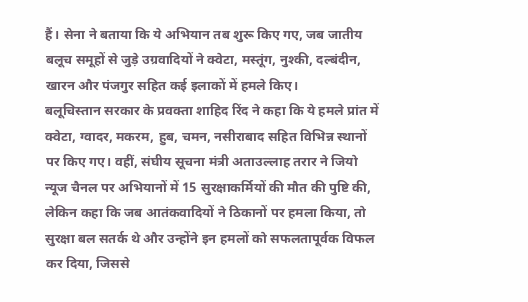हैं। सेना ने बताया कि ये अभियान तब शुरू किए गए, जब जातीय बलूच समूहों से जुड़े उग्रवादियों ने क्वेटा, मस्तूंग, नुश्की, दल्बंदीन, खारन और पंजगुर सहित कई इलाकों में हमले किए।
बलूचिस्तान सरकार के प्रवक्ता शाहिद रिंद ने कहा कि ये हमले प्रांत में क्वेटा, ग्वादर, मकरम, हुब, चमन, नसीराबाद सहित विभिन्न स्थानों पर किए गए। वहीं, संघीय सूचना मंत्री अताउल्लाह तरार ने जियो न्यूज चैनल पर अभियानों में 15 सुरक्षाकर्मियों की मौत की पुष्टि की, लेकिन कहा कि जब आतंकवादियों ने ठिकानों पर हमला किया, तो सुरक्षा बल सतर्क थे और उन्होंने इन हमलों को सफलतापूर्वक विफल कर दिया, जिससे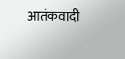आतंकवादी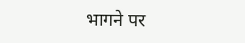भागने पर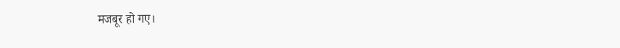मजबूर हो गए।